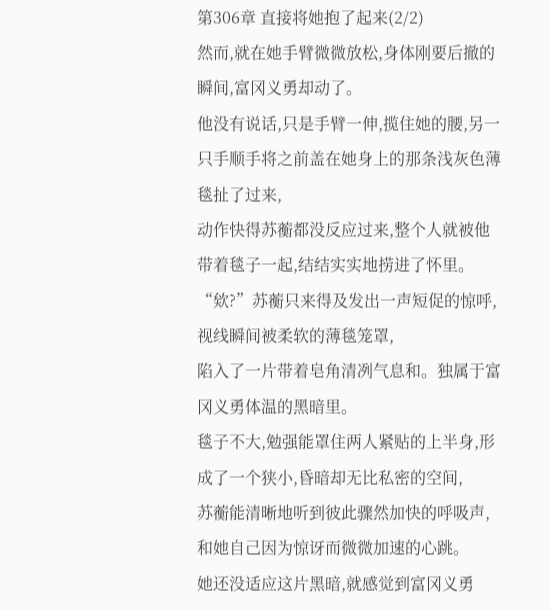第306章 直接将她抱了起来(2/2)
然而,就在她手臂微微放松,身体刚要后撤的瞬间,富冈义勇却动了。
他没有说话,只是手臂一伸,揽住她的腰,另一只手顺手将之前盖在她身上的那条浅灰色薄毯扯了过来,
动作快得苏蘅都没反应过来,整个人就被他带着毯子一起,结结实实地捞进了怀里。
“欸?”苏蘅只来得及发出一声短促的惊呼,视线瞬间被柔软的薄毯笼罩,
陷入了一片带着皂角清冽气息和。独属于富冈义勇体温的黑暗里。
毯子不大,勉强能罩住两人紧贴的上半身,形成了一个狭小,昏暗却无比私密的空间,
苏蘅能清晰地听到彼此骤然加快的呼吸声,和她自己因为惊讶而微微加速的心跳。
她还没适应这片黑暗,就感觉到富冈义勇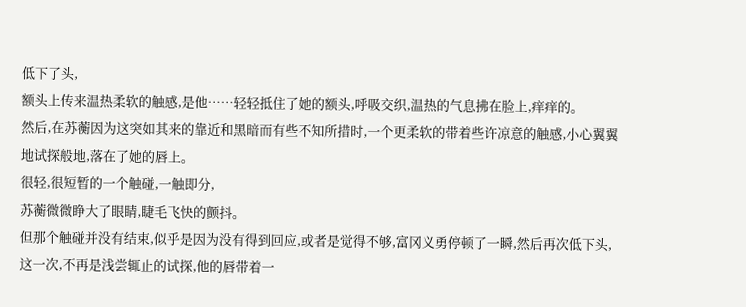低下了头,
额头上传来温热柔软的触感,是他……轻轻抵住了她的额头,呼吸交织,温热的气息拂在脸上,痒痒的。
然后,在苏蘅因为这突如其来的靠近和黑暗而有些不知所措时,一个更柔软的带着些许凉意的触感,小心翼翼地试探般地,落在了她的唇上。
很轻,很短暂的一个触碰,一触即分,
苏蘅微微睁大了眼睛,睫毛飞快的颤抖。
但那个触碰并没有结束,似乎是因为没有得到回应,或者是觉得不够,富冈义勇停顿了一瞬,然后再次低下头,
这一次,不再是浅尝辄止的试探,他的唇带着一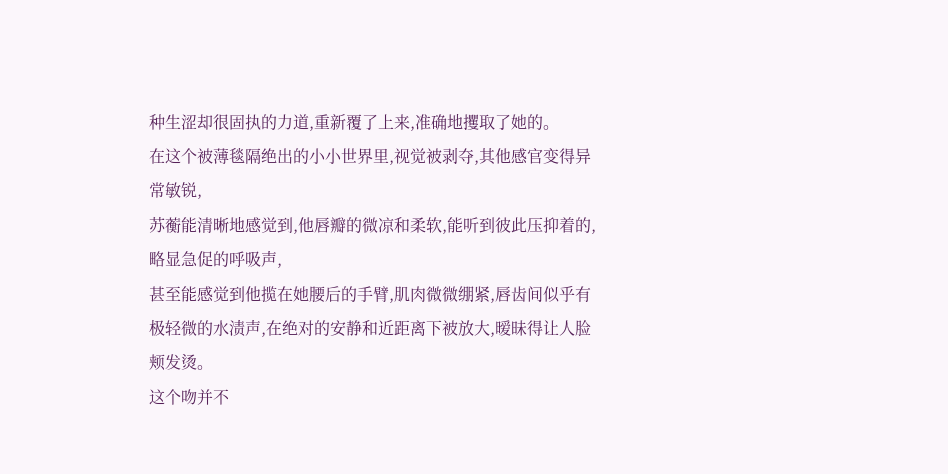种生涩却很固执的力道,重新覆了上来,准确地攫取了她的。
在这个被薄毯隔绝出的小小世界里,视觉被剥夺,其他感官变得异常敏锐,
苏蘅能清晰地感觉到,他唇瓣的微凉和柔软,能听到彼此压抑着的,略显急促的呼吸声,
甚至能感觉到他揽在她腰后的手臂,肌肉微微绷紧,唇齿间似乎有极轻微的水渍声,在绝对的安静和近距离下被放大,暧昧得让人脸颊发烫。
这个吻并不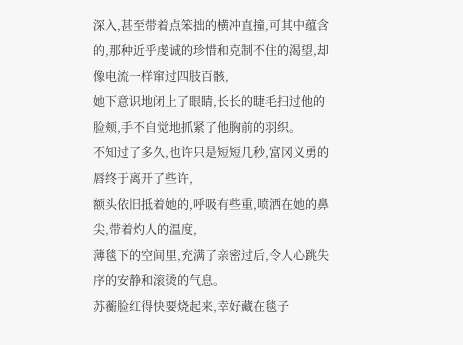深入,甚至带着点笨拙的横冲直撞,可其中蕴含的,那种近乎虔诚的珍惜和克制不住的渴望,却像电流一样窜过四肢百骸,
她下意识地闭上了眼睛,长长的睫毛扫过他的脸颊,手不自觉地抓紧了他胸前的羽织。
不知过了多久,也许只是短短几秒,富冈义勇的唇终于离开了些许,
额头依旧抵着她的,呼吸有些重,喷洒在她的鼻尖,带着灼人的温度,
薄毯下的空间里,充满了亲密过后,令人心跳失序的安静和滚烫的气息。
苏蘅脸红得快要烧起来,幸好藏在毯子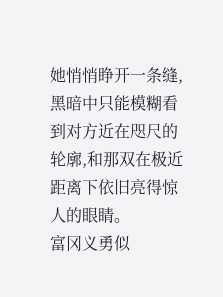她悄悄睁开一条缝,黑暗中只能模糊看到对方近在咫尺的轮廓,和那双在极近距离下依旧亮得惊人的眼睛。
富冈义勇似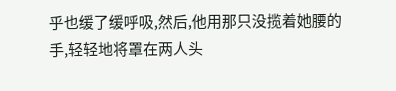乎也缓了缓呼吸,然后,他用那只没揽着她腰的手,轻轻地将罩在两人头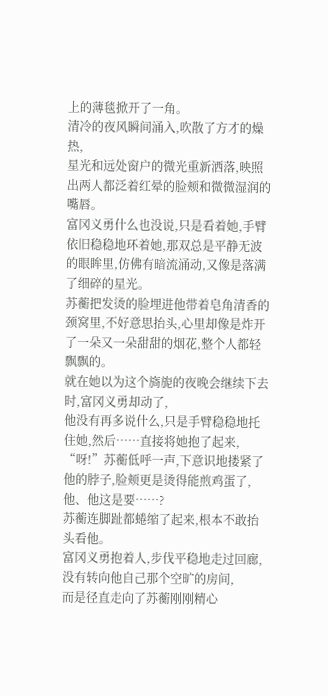上的薄毯掀开了一角。
清冷的夜风瞬间涌入,吹散了方才的燥热,
星光和远处窗户的微光重新洒落,映照出两人都泛着红晕的脸颊和微微湿润的嘴唇。
富冈义勇什么也没说,只是看着她,手臂依旧稳稳地环着她,那双总是平静无波的眼眸里,仿佛有暗流涌动,又像是落满了细碎的星光。
苏蘅把发烫的脸埋进他带着皂角清香的颈窝里,不好意思抬头,心里却像是炸开了一朵又一朵甜甜的烟花,整个人都轻飘飘的。
就在她以为这个旖旎的夜晚会继续下去时,富冈义勇却动了,
他没有再多说什么,只是手臂稳稳地托住她,然后……直接将她抱了起来,
“呀!”苏蘅低呼一声,下意识地搂紧了他的脖子,脸颊更是烫得能煎鸡蛋了,
他、他这是要……?
苏蘅连脚趾都蜷缩了起来,根本不敢抬头看他。
富冈义勇抱着人,步伐平稳地走过回廊,没有转向他自己那个空旷的房间,
而是径直走向了苏蘅刚刚精心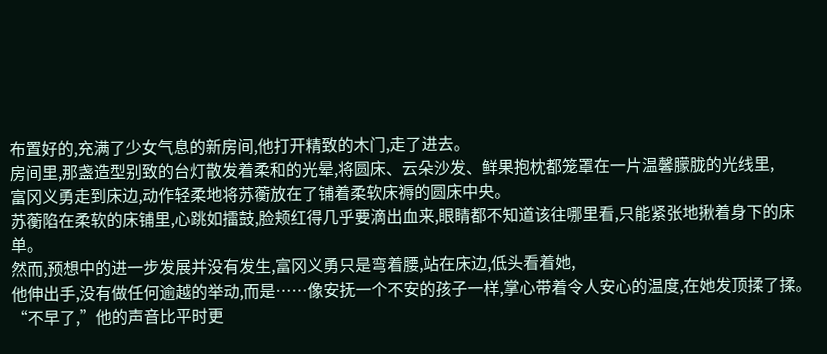布置好的,充满了少女气息的新房间,他打开精致的木门,走了进去。
房间里,那盏造型别致的台灯散发着柔和的光晕,将圆床、云朵沙发、鲜果抱枕都笼罩在一片温馨朦胧的光线里,
富冈义勇走到床边,动作轻柔地将苏蘅放在了铺着柔软床褥的圆床中央。
苏蘅陷在柔软的床铺里,心跳如擂鼓,脸颊红得几乎要滴出血来,眼睛都不知道该往哪里看,只能紧张地揪着身下的床单。
然而,预想中的进一步发展并没有发生,富冈义勇只是弯着腰,站在床边,低头看着她,
他伸出手,没有做任何逾越的举动,而是……像安抚一个不安的孩子一样,掌心带着令人安心的温度,在她发顶揉了揉。
“不早了,”他的声音比平时更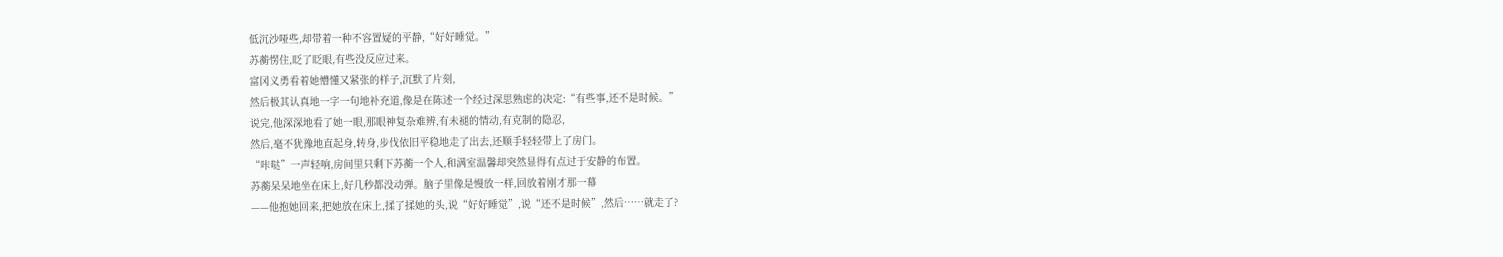低沉沙哑些,却带着一种不容置疑的平静,“好好睡觉。”
苏蘅愣住,眨了眨眼,有些没反应过来。
富冈义勇看着她懵懂又紧张的样子,沉默了片刻,
然后极其认真地一字一句地补充道,像是在陈述一个经过深思熟虑的决定:“有些事,还不是时候。”
说完,他深深地看了她一眼,那眼神复杂难辨,有未褪的情动,有克制的隐忍,
然后,毫不犹豫地直起身,转身,步伐依旧平稳地走了出去,还顺手轻轻带上了房门。
“咔哒”一声轻响,房间里只剩下苏蘅一个人,和满室温馨却突然显得有点过于安静的布置。
苏蘅呆呆地坐在床上,好几秒都没动弹。脑子里像是慢放一样,回放着刚才那一幕
——他抱她回来,把她放在床上,揉了揉她的头,说“好好睡觉”,说“还不是时候”,然后……就走了?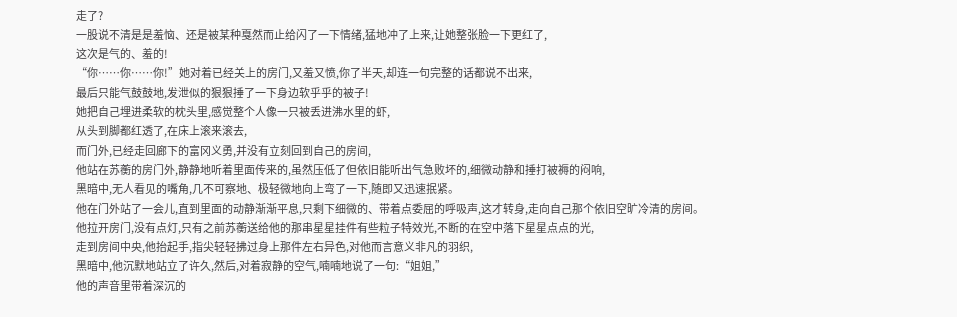走了?
一股说不清是是羞恼、还是被某种戛然而止给闪了一下情绪,猛地冲了上来,让她整张脸一下更红了,
这次是气的、羞的!
“你……你……你!”她对着已经关上的房门,又羞又愤,你了半天,却连一句完整的话都说不出来,
最后只能气鼓鼓地,发泄似的狠狠捶了一下身边软乎乎的被子!
她把自己埋进柔软的枕头里,感觉整个人像一只被丢进沸水里的虾,
从头到脚都红透了,在床上滚来滚去,
而门外,已经走回廊下的富冈义勇,并没有立刻回到自己的房间,
他站在苏蘅的房门外,静静地听着里面传来的,虽然压低了但依旧能听出气急败坏的,细微动静和捶打被褥的闷响,
黑暗中,无人看见的嘴角,几不可察地、极轻微地向上弯了一下,随即又迅速抿紧。
他在门外站了一会儿,直到里面的动静渐渐平息,只剩下细微的、带着点委屈的呼吸声,这才转身,走向自己那个依旧空旷冷清的房间。
他拉开房门,没有点灯,只有之前苏蘅送给他的那串星星挂件有些粒子特效光,不断的在空中落下星星点点的光,
走到房间中央,他抬起手,指尖轻轻拂过身上那件左右异色,对他而言意义非凡的羽织,
黑暗中,他沉默地站立了许久,然后,对着寂静的空气,喃喃地说了一句:“姐姐,”
他的声音里带着深沉的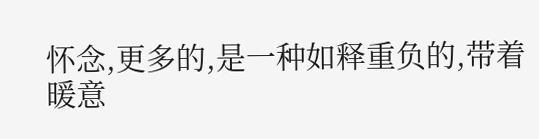怀念,更多的,是一种如释重负的,带着暖意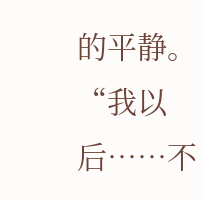的平静。
“我以后……不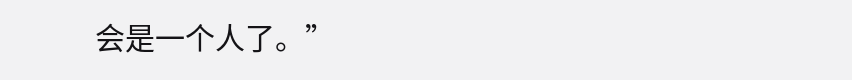会是一个人了。”